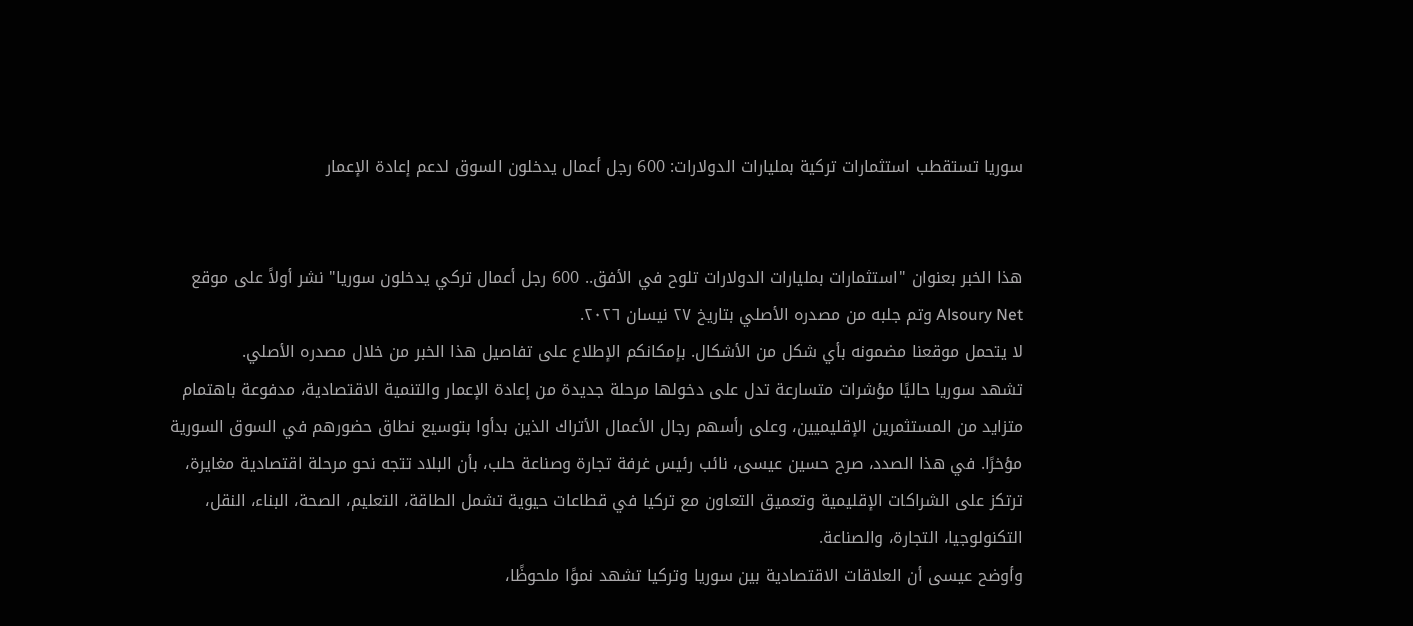سوريا تستقطب استثمارات تركية بمليارات الدولارات: 600 رجل أعمال يدخلون السوق لدعم إعادة الإعمار


هذا الخبر بعنوان "استثمارات بمليارات الدولارات تلوح في الأفق.. 600 رجل أعمال تركي يدخلون سوريا" نشر أولاً على موقع Alsoury Net وتم جلبه من مصدره الأصلي بتاريخ ٢٧ نيسان ٢٠٢٦.
لا يتحمل موقعنا مضمونه بأي شكل من الأشكال. بإمكانكم الإطلاع على تفاصيل هذا الخبر من خلال مصدره الأصلي.
تشهد سوريا حاليًا مؤشرات متسارعة تدل على دخولها مرحلة جديدة من إعادة الإعمار والتنمية الاقتصادية، مدفوعة باهتمام متزايد من المستثمرين الإقليميين، وعلى رأسهم رجال الأعمال الأتراك الذين بدأوا بتوسيع نطاق حضورهم في السوق السورية مؤخرًا. في هذا الصدد، صرح حسين عيسى، نائب رئيس غرفة تجارة وصناعة حلب، بأن البلاد تتجه نحو مرحلة اقتصادية مغايرة، ترتكز على الشراكات الإقليمية وتعميق التعاون مع تركيا في قطاعات حيوية تشمل الطاقة، التعليم، الصحة، البناء، النقل، التكنولوجيا، التجارة، والصناعة.
وأوضح عيسى أن العلاقات الاقتصادية بين سوريا وتركيا تشهد نموًا ملحوظًا،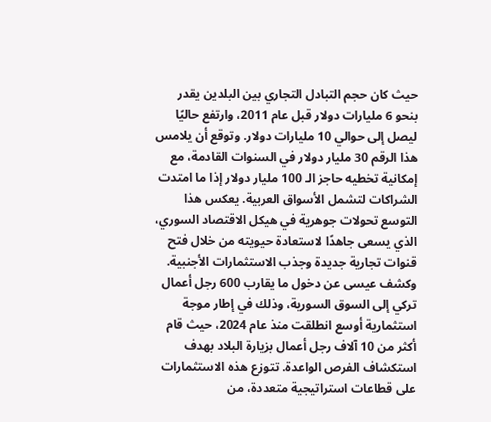حيث كان حجم التبادل التجاري بين البلدين يقدر بنحو 6 مليارات دولار قبل عام 2011، وارتفع حاليًا ليصل إلى حوالي 10 مليارات دولار. وتوقع أن يلامس هذا الرقم 30 مليار دولار في السنوات القادمة، مع إمكانية تخطيه حاجز الـ 100 مليار دولار إذا ما امتدت الشراكات لتشمل الأسواق العربية. يعكس هذا التوسع تحولات جوهرية في هيكل الاقتصاد السوري، الذي يسعى جاهدًا لاستعادة حيويته من خلال فتح قنوات تجارية جديدة وجذب الاستثمارات الأجنبية.
وكشف عيسى عن دخول ما يقارب 600 رجل أعمال تركي إلى السوق السورية، وذلك في إطار موجة استثمارية أوسع انطلقت منذ عام 2024، حيث قام أكثر من 10 آلاف رجل أعمال بزيارة البلاد بهدف استكشاف الفرص الواعدة. تتوزع هذه الاستثمارات على قطاعات استراتيجية متعددة، من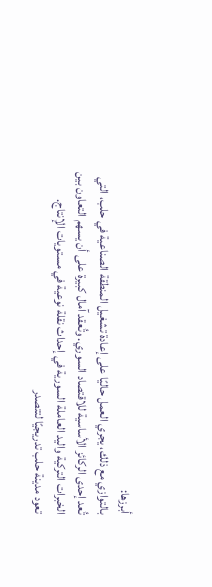أبرزها:
بالتوازي مع ذلك، يجري العمل حاليًا على إعادة تشغيل المنطقة الصناعية في حلب، التي تُعد إحدى الركائز الأساسية للاقتصاد السوري. وتُعقد آمال كبيرة على أن يسهم التعاون بين الخبرات التركية واليد العاملة السورية في إحداث نقلة نوعية في مستويات الإنتاج.
تعود مدينة حلب تدريجيًا لتتصدر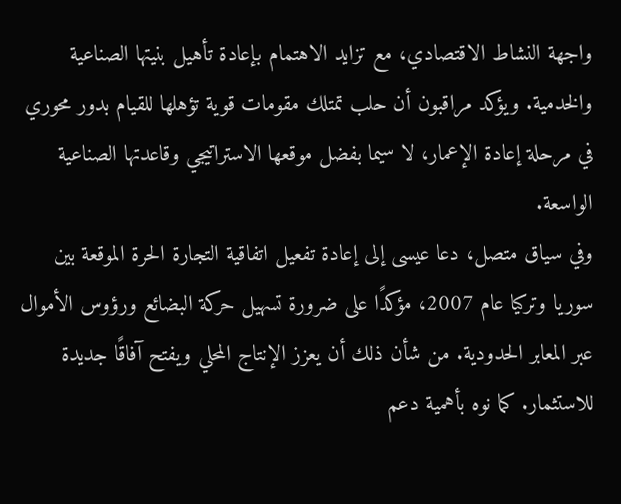واجهة النشاط الاقتصادي، مع تزايد الاهتمام بإعادة تأهيل بنيتها الصناعية والخدمية. ويؤكد مراقبون أن حلب تمتلك مقومات قوية تؤهلها للقيام بدور محوري في مرحلة إعادة الإعمار، لا سيما بفضل موقعها الاستراتيجي وقاعدتها الصناعية الواسعة.
وفي سياق متصل، دعا عيسى إلى إعادة تفعيل اتفاقية التجارة الحرة الموقعة بين سوريا وتركيا عام 2007، مؤكدًا على ضرورة تسهيل حركة البضائع ورؤوس الأموال عبر المعابر الحدودية. من شأن ذلك أن يعزز الإنتاج المحلي ويفتح آفاقًا جديدة للاستثمار. كما نوه بأهمية دعم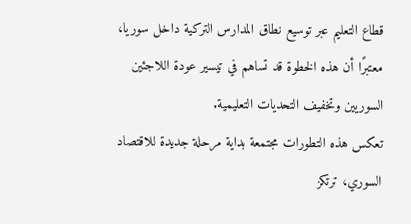قطاع التعليم عبر توسيع نطاق المدارس التركية داخل سوريا، معتبرًا أن هذه الخطوة قد تساهم في تيسير عودة اللاجئين السوريين وتخفيف التحديات التعليمية.
تعكس هذه التطورات مجتمعة بداية مرحلة جديدة للاقتصاد السوري، ترتكز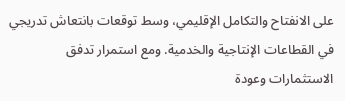على الانفتاح والتكامل الإقليمي، وسط توقعات بانتعاش تدريجي في القطاعات الإنتاجية والخدمية. ومع استمرار تدفق الاستثمارات وعودة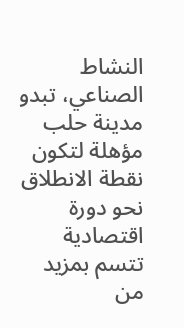النشاط الصناعي، تبدو مدينة حلب مؤهلة لتكون نقطة الانطلاق نحو دورة اقتصادية تتسم بمزيد من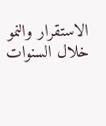الاستقرار والنمو خلال السنوات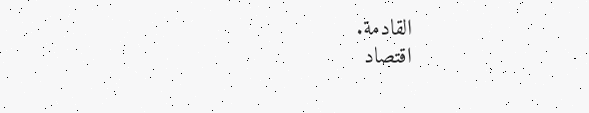القادمة.
اقتصاد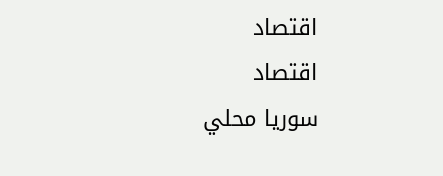اقتصاد
اقتصاد
سوريا محلي